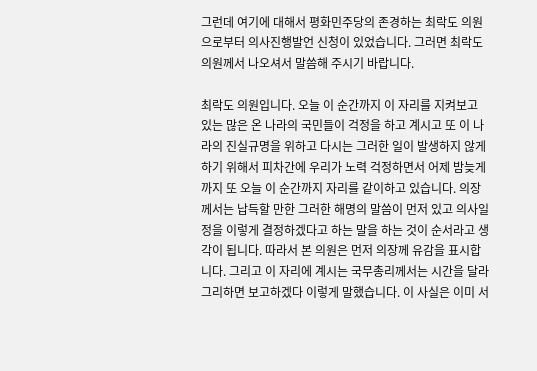그런데 여기에 대해서 평화민주당의 존경하는 최락도 의원으로부터 의사진행발언 신청이 있었습니다. 그러면 최락도 의원께서 나오셔서 말씀해 주시기 바랍니다.

최락도 의원입니다. 오늘 이 순간까지 이 자리를 지켜보고 있는 많은 온 나라의 국민들이 걱정을 하고 계시고 또 이 나라의 진실규명을 위하고 다시는 그러한 일이 발생하지 않게 하기 위해서 피차간에 우리가 노력 걱정하면서 어제 밤늦게까지 또 오늘 이 순간까지 자리를 같이하고 있습니다. 의장께서는 납득할 만한 그러한 해명의 말씀이 먼저 있고 의사일정을 이렇게 결정하겠다고 하는 말을 하는 것이 순서라고 생각이 됩니다. 따라서 본 의원은 먼저 의장께 유감을 표시합니다. 그리고 이 자리에 계시는 국무총리께서는 시간을 달라 그리하면 보고하겠다 이렇게 말했습니다. 이 사실은 이미 서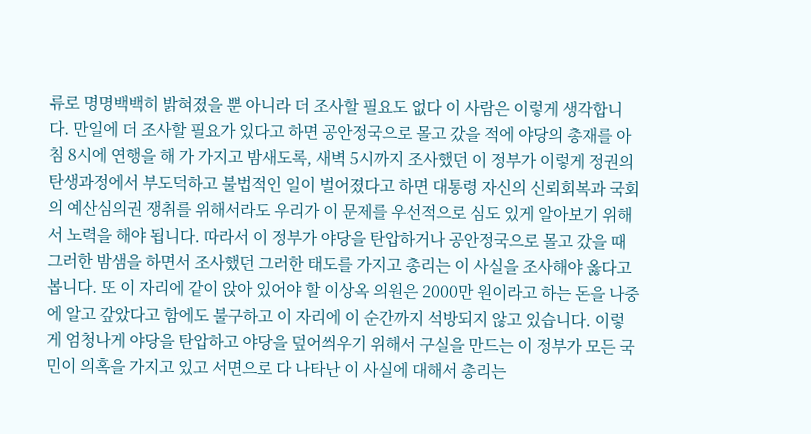류로 명명백백히 밝혀졌을 뿐 아니라 더 조사할 필요도 없다 이 사람은 이렇게 생각합니다. 만일에 더 조사할 필요가 있다고 하면 공안정국으로 몰고 갔을 적에 야당의 총재를 아침 8시에 연행을 해 가 가지고 밤새도록, 새벽 5시까지 조사했던 이 정부가 이렇게 정권의 탄생과정에서 부도덕하고 불법적인 일이 벌어졌다고 하면 대통령 자신의 신뢰회복과 국회의 예산심의권 쟁취를 위해서라도 우리가 이 문제를 우선적으로 심도 있게 알아보기 위해서 노력을 해야 됩니다. 따라서 이 정부가 야당을 탄압하거나 공안정국으로 몰고 갔을 때 그러한 밤샘을 하면서 조사했던 그러한 태도를 가지고 총리는 이 사실을 조사해야 옳다고 봅니다. 또 이 자리에 같이 앉아 있어야 할 이상옥 의원은 2000만 원이라고 하는 돈을 나중에 알고 갚았다고 함에도 불구하고 이 자리에 이 순간까지 석방되지 않고 있습니다. 이렇게 엄청나게 야당을 탄압하고 야당을 덮어씌우기 위해서 구실을 만드는 이 정부가 모든 국민이 의혹을 가지고 있고 서면으로 다 나타난 이 사실에 대해서 총리는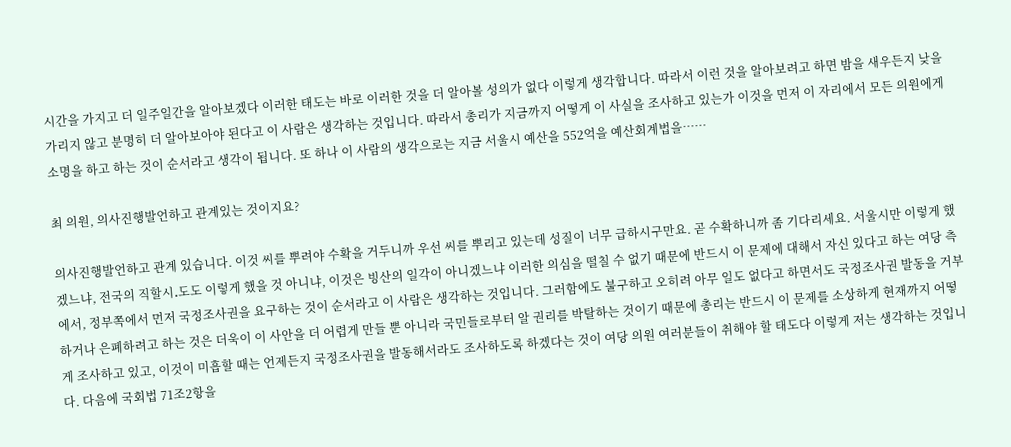시간을 가지고 더 일주일간을 알아보겠다 이러한 태도는 바로 이러한 것을 더 알아볼 성의가 없다 이렇게 생각합니다. 따라서 이런 것을 알아보려고 하면 밤을 새우든지 낮을 가리지 않고 분명히 더 알아보아야 된다고 이 사람은 생각하는 것입니다. 따라서 총리가 지금까지 어떻게 이 사실을 조사하고 있는가 이것을 먼저 이 자리에서 모든 의원에게 소명을 하고 하는 것이 순서라고 생각이 됩니다. 또 하나 이 사람의 생각으로는 지금 서울시 예산을 552억을 예산회계법을……

최 의원, 의사진행발언하고 관계있는 것이지요?

의사진행발언하고 관계 있습니다. 이것 씨를 뿌려야 수확을 거두니까 우선 씨를 뿌리고 있는데 성질이 너무 급하시구만요. 곧 수확하니까 좀 기다리세요. 서울시만 이렇게 했겠느냐, 전국의 직할시․도도 이렇게 했을 것 아니냐, 이것은 빙산의 일각이 아니겠느냐 이러한 의심을 떨칠 수 없기 때문에 반드시 이 문제에 대해서 자신 있다고 하는 여당 측에서, 정부쪽에서 먼저 국정조사권을 요구하는 것이 순서라고 이 사람은 생각하는 것입니다. 그러함에도 불구하고 오히려 아무 일도 없다고 하면서도 국정조사권 발동을 거부하거나 은폐하려고 하는 것은 더욱이 이 사안을 더 어렵게 만들 뿐 아니라 국민들로부터 알 권리를 박탈하는 것이기 때문에 총리는 반드시 이 문제를 소상하게 현재까지 어떻게 조사하고 있고, 이것이 미흡할 때는 언제든지 국정조사권을 발동해서라도 조사하도록 하겠다는 것이 여당 의원 여러분들이 취해야 할 태도다 이렇게 저는 생각하는 것입니다. 다음에 국회법 71조2항을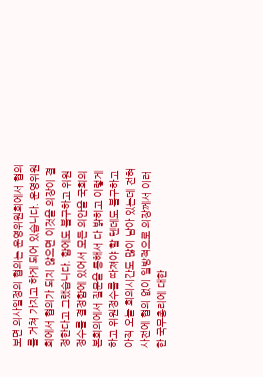보면 의사일정의 협의는 운영위원회에서 협의를 거쳐 가지고 하게 되어 있습니다. 운영위원회에서 협의가 되지 않으면 이것을 의장이 결정한다고 그랬습니다. 함에도 불구하고 위원정수를 결정함에 있어서 모든 의안을 국회의 본회의에서 질문을 통해서 다 밝히고 이렇게 하고 위원정수를 따져야 할 텐데도 불구하고 아직 오늘 회의시간도 많이 남아 있는데 전혀 사전에 협의 없이 일방적으로 의장께서 이러한 국무총리에 대한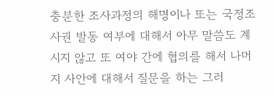충분한 조사과정의 해명이나 또는 국정조사권 발동 여부에 대해서 아무 말씀도 계시지 않고 또 여야 간에 협의를 해서 나머지 사안에 대해서 질문을 하는 그러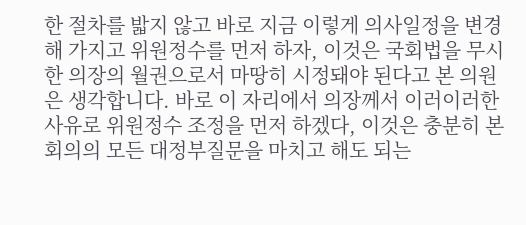한 절차를 밟지 않고 바로 지금 이렇게 의사일정을 변경해 가지고 위원정수를 먼저 하자, 이것은 국회법을 무시한 의장의 월권으로서 마땅히 시정돼야 된다고 본 의원은 생각합니다. 바로 이 자리에서 의장께서 이러이러한 사유로 위원정수 조정을 먼저 하겠다, 이것은 충분히 본회의의 모든 대정부질문을 마치고 해도 되는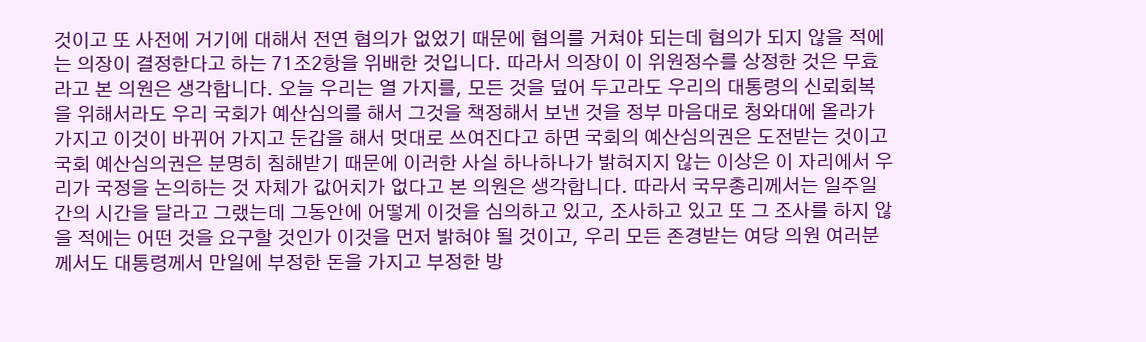것이고 또 사전에 거기에 대해서 전연 협의가 없었기 때문에 협의를 거쳐야 되는데 협의가 되지 않을 적에는 의장이 결정한다고 하는 71조2항을 위배한 것입니다. 따라서 의장이 이 위원정수를 상정한 것은 무효라고 본 의원은 생각합니다. 오늘 우리는 열 가지를, 모든 것을 덮어 두고라도 우리의 대통령의 신뢰회복을 위해서라도 우리 국회가 예산심의를 해서 그것을 책정해서 보낸 것을 정부 마음대로 청와대에 올라가 가지고 이것이 바뀌어 가지고 둔갑을 해서 멋대로 쓰여진다고 하면 국회의 예산심의권은 도전받는 것이고 국회 예산심의권은 분명히 침해받기 때문에 이러한 사실 하나하나가 밝혀지지 않는 이상은 이 자리에서 우리가 국정을 논의하는 것 자체가 값어치가 없다고 본 의원은 생각합니다. 따라서 국무총리께서는 일주일간의 시간을 달라고 그랬는데 그동안에 어떻게 이것을 심의하고 있고, 조사하고 있고 또 그 조사를 하지 않을 적에는 어떤 것을 요구할 것인가 이것을 먼저 밝혀야 될 것이고, 우리 모든 존경받는 여당 의원 여러분께서도 대통령께서 만일에 부정한 돈을 가지고 부정한 방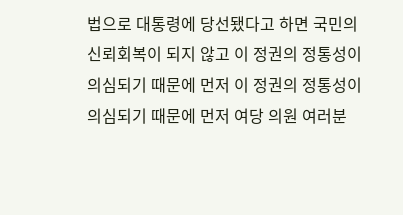법으로 대통령에 당선됐다고 하면 국민의 신뢰회복이 되지 않고 이 정권의 정통성이 의심되기 때문에 먼저 이 정권의 정통성이 의심되기 때문에 먼저 여당 의원 여러분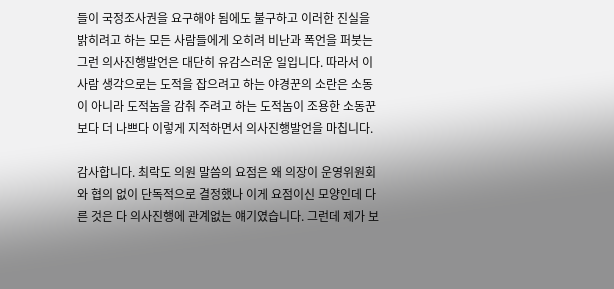들이 국정조사권을 요구해야 됨에도 불구하고 이러한 진실을 밝히려고 하는 모든 사람들에게 오히려 비난과 폭언을 퍼붓는 그런 의사진행발언은 대단히 유감스러운 일입니다. 따라서 이 사람 생각으로는 도적을 잡으려고 하는 야경꾼의 소란은 소동이 아니라 도적놈을 감춰 주려고 하는 도적놈이 조용한 소동꾼보다 더 나쁘다 이렇게 지적하면서 의사진행발언을 마칩니다.

감사합니다. 최락도 의원 말씀의 요점은 왜 의장이 운영위원회와 협의 없이 단독적으로 결정했나 이게 요점이신 모양인데 다른 것은 다 의사진행에 관계없는 얘기였습니다. 그런데 제가 보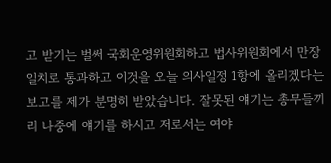고 받기는 벌써 국회운영위원회하고 법사위원회에서 만장일치로 통과하고 이것을 오늘 의사일정 1항에 올리겠다는 보고를 제가 분명히 받았습니다. 잘못된 얘기는 총무들끼리 나중에 얘기를 하시고 저로서는 여야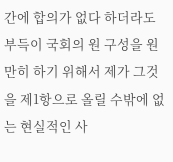간에 합의가 없다 하더라도 부득이 국회의 원 구성을 원만히 하기 위해서 제가 그것을 제1항으로 올릴 수밖에 없는 현실적인 사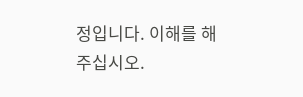정입니다. 이해를 해 주십시오.